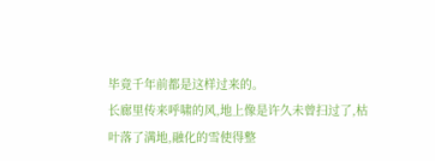毕竟千年前都是这样过来的。
长廊里传来呼啸的风,地上像是许久未曾扫过了,枯叶落了满地,融化的雪使得整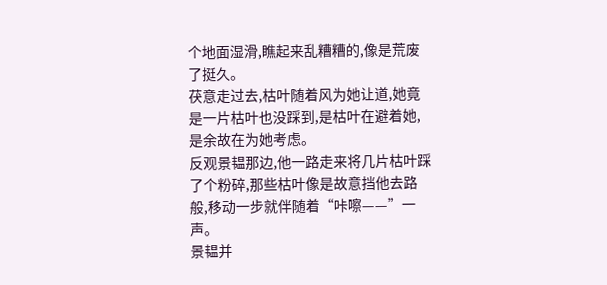个地面湿滑,瞧起来乱糟糟的,像是荒废了挺久。
茯意走过去,枯叶随着风为她让道,她竟是一片枯叶也没踩到,是枯叶在避着她,是余故在为她考虑。
反观景韫那边,他一路走来将几片枯叶踩了个粉碎,那些枯叶像是故意挡他去路般,移动一步就伴随着“咔嚓——”一声。
景韫并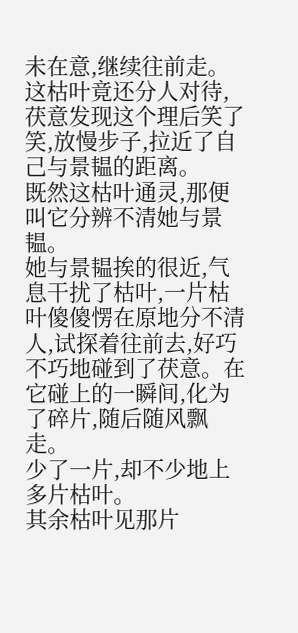未在意,继续往前走。
这枯叶竟还分人对待,茯意发现这个理后笑了笑,放慢步子,拉近了自己与景韫的距离。
既然这枯叶通灵,那便叫它分辨不清她与景韫。
她与景韫挨的很近,气息干扰了枯叶,一片枯叶傻傻愣在原地分不清人,试探着往前去,好巧不巧地碰到了茯意。在它碰上的一瞬间,化为了碎片,随后随风飘走。
少了一片,却不少地上多片枯叶。
其余枯叶见那片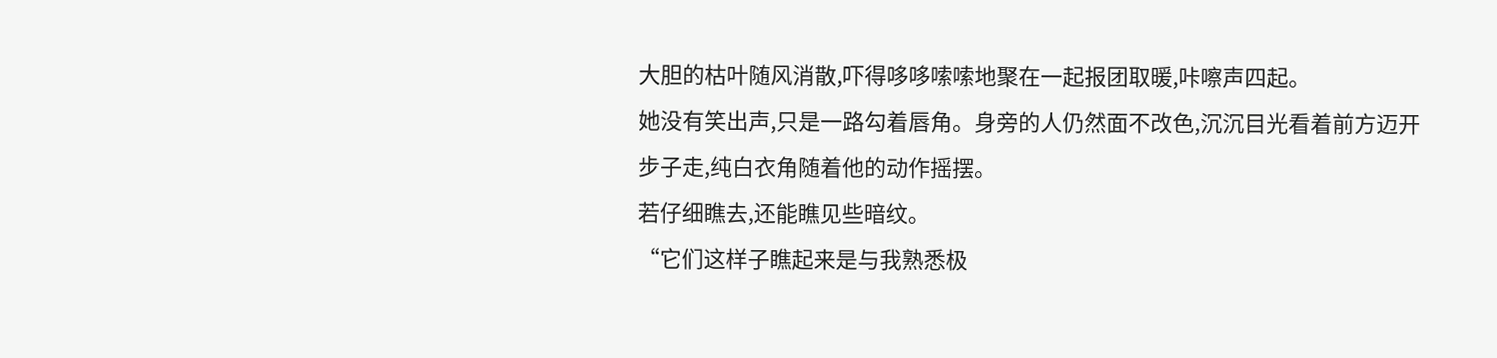大胆的枯叶随风消散,吓得哆哆嗦嗦地聚在一起报团取暖,咔嚓声四起。
她没有笑出声,只是一路勾着唇角。身旁的人仍然面不改色,沉沉目光看着前方迈开步子走,纯白衣角随着他的动作摇摆。
若仔细瞧去,还能瞧见些暗纹。
“它们这样子瞧起来是与我熟悉极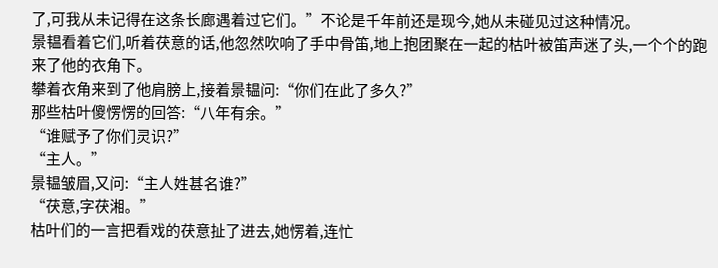了,可我从未记得在这条长廊遇着过它们。”不论是千年前还是现今,她从未碰见过这种情况。
景韫看着它们,听着茯意的话,他忽然吹响了手中骨笛,地上抱团聚在一起的枯叶被笛声迷了头,一个个的跑来了他的衣角下。
攀着衣角来到了他肩膀上,接着景韫问:“你们在此了多久?”
那些枯叶傻愣愣的回答:“八年有余。”
“谁赋予了你们灵识?”
“主人。”
景韫皱眉,又问:“主人姓甚名谁?”
“茯意,字茯湘。”
枯叶们的一言把看戏的茯意扯了进去,她愣着,连忙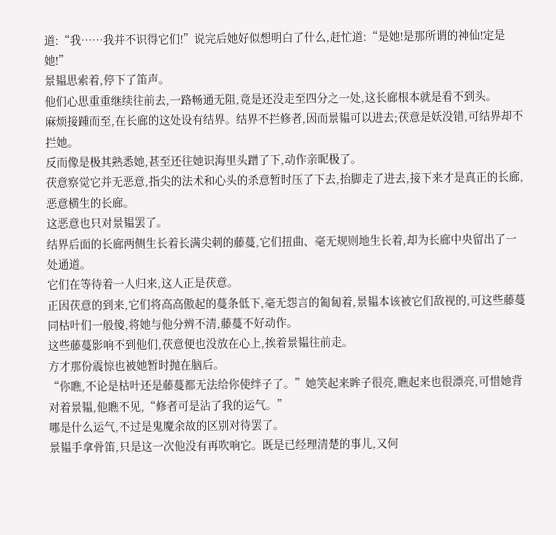道:“我……我并不识得它们!”说完后她好似想明白了什么,赶忙道:“是她!是那所谓的神仙!定是她!”
景韫思索着,停下了笛声。
他们心思重重继续往前去,一路畅通无阻,竟是还没走至四分之一处,这长廊根本就是看不到头。
麻烦接踵而至,在长廊的这处设有结界。结界不拦修者,因而景韫可以进去;茯意是妖没错,可结界却不拦她。
反而像是极其熟悉她,甚至还往她识海里头蹭了下,动作亲昵极了。
茯意察觉它并无恶意,指尖的法术和心头的杀意暂时压了下去,抬脚走了进去,接下来才是真正的长廊,恶意横生的长廊。
这恶意也只对景韫罢了。
结界后面的长廊两侧生长着长满尖刺的藤蔓,它们扭曲、毫无规则地生长着,却为长廊中央留出了一处通道。
它们在等待着一人归来,这人正是茯意。
正因茯意的到来,它们将高高傲起的蔓条低下,毫无怨言的匍匐着,景韫本该被它们敌视的,可这些藤蔓同枯叶们一般傻,将她与他分辨不清,藤蔓不好动作。
这些藤蔓影响不到他们,茯意便也没放在心上,挨着景韫往前走。
方才那份震惊也被她暂时抛在脑后。
“你瞧,不论是枯叶还是藤蔓都无法给你使绊子了。”她笑起来眸子很亮,瞧起来也很漂亮,可惜她背对着景韫,他瞧不见,“修者可是沾了我的运气。”
哪是什么运气,不过是鬼魔余故的区别对待罢了。
景韫手拿骨笛,只是这一次他没有再吹响它。既是已经理清楚的事儿,又何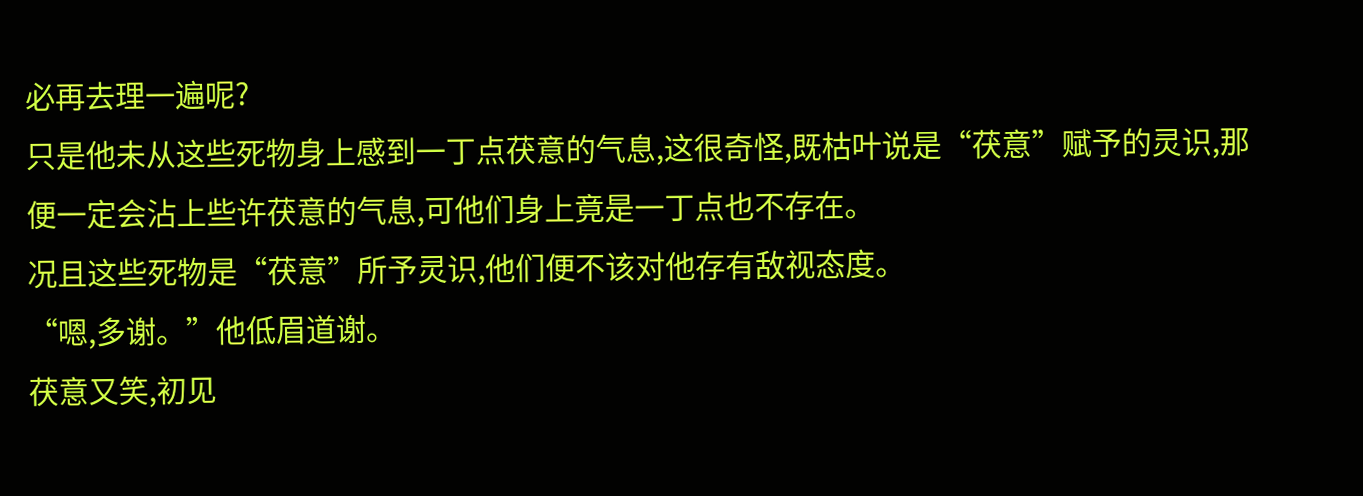必再去理一遍呢?
只是他未从这些死物身上感到一丁点茯意的气息,这很奇怪,既枯叶说是“茯意”赋予的灵识,那便一定会沾上些许茯意的气息,可他们身上竟是一丁点也不存在。
况且这些死物是“茯意”所予灵识,他们便不该对他存有敌视态度。
“嗯,多谢。”他低眉道谢。
茯意又笑,初见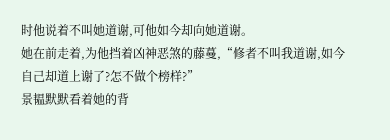时他说着不叫她道谢,可他如今却向她道谢。
她在前走着,为他挡着凶神恶煞的藤蔓,“修者不叫我道谢,如今自己却道上谢了?怎不做个榜样?”
景韫默默看着她的背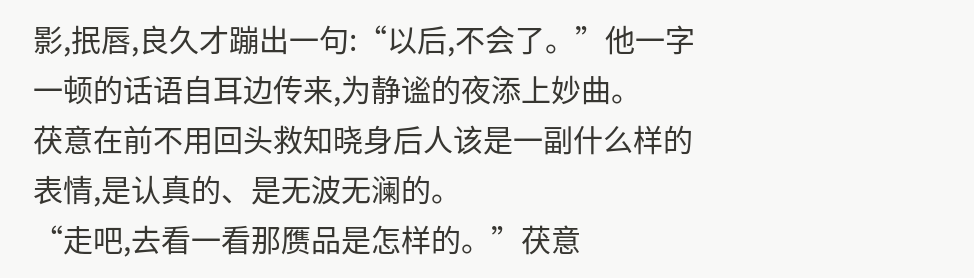影,抿唇,良久才蹦出一句:“以后,不会了。”他一字一顿的话语自耳边传来,为静谧的夜添上妙曲。
茯意在前不用回头救知晓身后人该是一副什么样的表情,是认真的、是无波无澜的。
“走吧,去看一看那赝品是怎样的。”茯意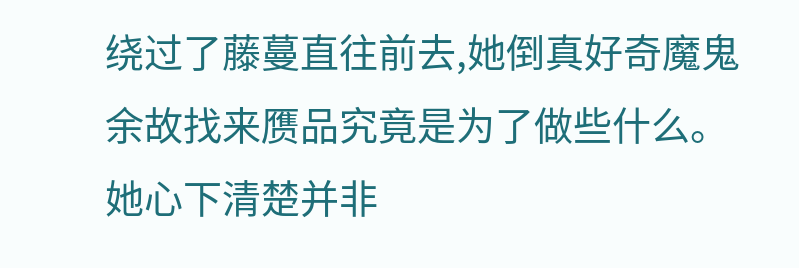绕过了藤蔓直往前去,她倒真好奇魔鬼余故找来赝品究竟是为了做些什么。
她心下清楚并非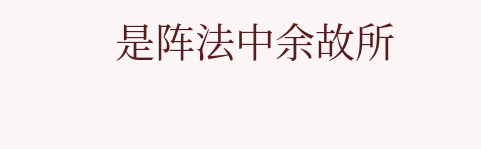是阵法中余故所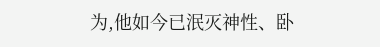为,他如今已泯灭神性、卧